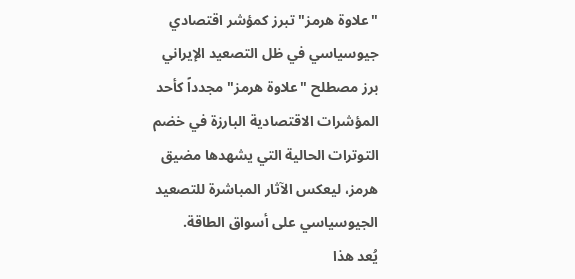"علاوة هرمز" تبرز كمؤشر اقتصادي جيوسياسي في ظل التصعيد الإيراني
برز مصطلح "علاوة هرمز" مجدداً كأحد المؤشرات الاقتصادية البارزة في خضم التوترات الحالية التي يشهدها مضيق هرمز، ليعكس الآثار المباشرة للتصعيد الجيوسياسي على أسواق الطاقة.
يُعد هذا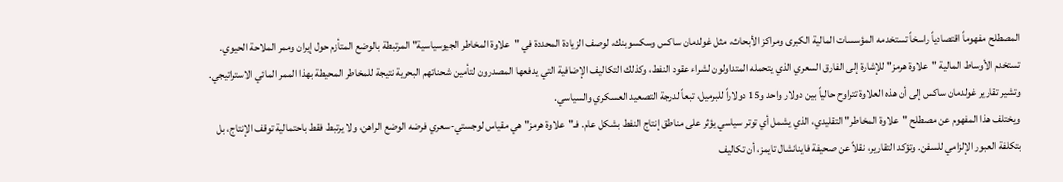المصطلح مفهوماً اقتصادياً راسخاً تستخدمه المؤسسات المالية الكبرى ومراكز الأبحاث، مثل غولدمان ساكس وسكسوبنك، لوصف الزيادة المحددة في "علاوة المخاطر الجيوسياسية" المرتبطة بالوضع المتأزم حول إيران وممر الملاحة الحيوي.
تستخدم الأوساط المالية "علاوة هرمز" للإشارة إلى الفارق السعري الذي يتحمله المتداولون لشراء عقود النفط، وكذلك التكاليف الإضافية التي يدفعها المصدرون لتأمين شحناتهم البحرية نتيجة للمخاطر المحيطة بهذا الممر المائي الاستراتيجي. وتشير تقارير غولدمان ساكس إلى أن هذه العلاوة تتراوح حالياً بين دولار واحد و15 دولاراً للبرميل، تبعاً لدرجة التصعيد العسكري والسياسي.
ويختلف هذا المفهوم عن مصطلح "علاوة المخاطر" التقليدي، الذي يشمل أي توتر سياسي يؤثر على مناطق إنتاج النفط بشكل عام. فـ"علاوة هرمز" هي مقياس لوجستي-سعري فرضه الوضع الراهن، ولا يرتبط فقط باحتمالية توقف الإنتاج، بل بتكلفة العبور الإلزامي للسفن. وتؤكد التقارير، نقلاً عن صحيفة فاينانشال تايمز، أن تكاليف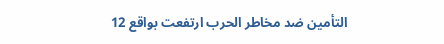التأمين ضد مخاطر الحرب ارتفعت بواقع 12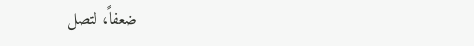ضعفاً، لتصل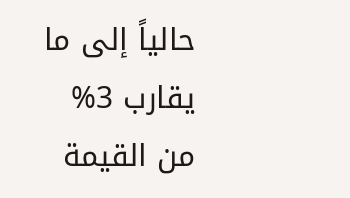حالياً إلى ما يقارب 3% من القيمة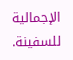الإجمالية للسفينة.